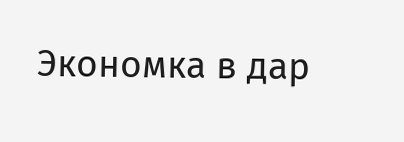Экономка в дар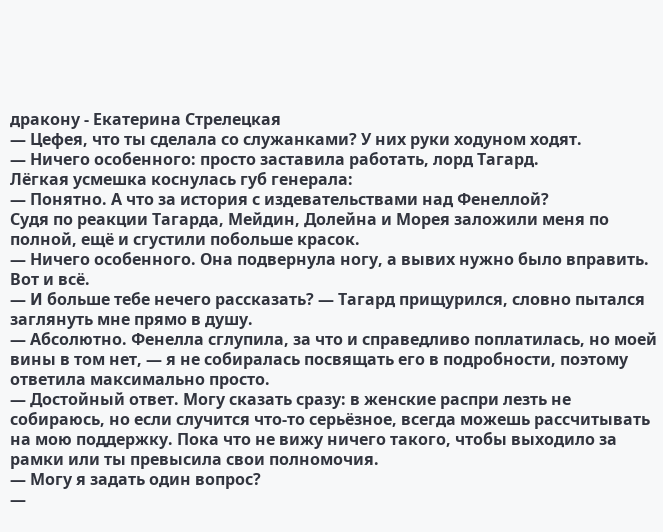дракону - Екатерина Стрелецкая
— Цефея, что ты сделала со служанками? У них руки ходуном ходят.
— Ничего особенного: просто заставила работать, лорд Тагард.
Лёгкая усмешка коснулась губ генерала:
— Понятно. А что за история с издевательствами над Фенеллой?
Судя по реакции Тагарда, Мейдин, Долейна и Морея заложили меня по полной, ещё и сгустили побольше красок.
— Ничего особенного. Она подвернула ногу, а вывих нужно было вправить. Вот и всё.
— И больше тебе нечего рассказать? — Тагард прищурился, словно пытался заглянуть мне прямо в душу.
— Абсолютно. Фенелла сглупила, за что и справедливо поплатилась, но моей вины в том нет, — я не собиралась посвящать его в подробности, поэтому ответила максимально просто.
— Достойный ответ. Могу сказать сразу: в женские распри лезть не собираюсь, но если случится что-то серьёзное, всегда можешь рассчитывать на мою поддержку. Пока что не вижу ничего такого, чтобы выходило за рамки или ты превысила свои полномочия.
— Могу я задать один вопрос?
—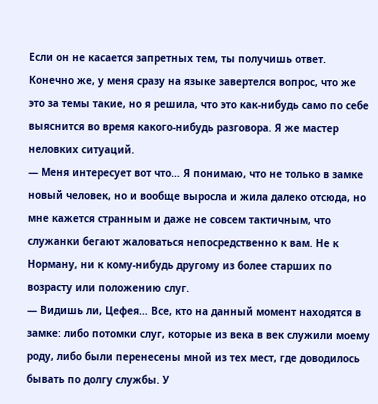Если он не касается запретных тем, ты получишь ответ.
Конечно же, у меня сразу на языке завертелся вопрос, что же это за темы такие, но я решила, что это как-нибудь само по себе выяснится во время какого-нибудь разговора. Я же мастер неловких ситуаций.
— Меня интересует вот что… Я понимаю, что не только в замке новый человек, но и вообще выросла и жила далеко отсюда, но мне кажется странным и даже не совсем тактичным, что служанки бегают жаловаться непосредственно к вам. Не к Норману, ни к кому-нибудь другому из более старших по возрасту или положению слуг.
— Видишь ли, Цефея… Все, кто на данный момент находятся в замке: либо потомки слуг, которые из века в век служили моему роду, либо были перенесены мной из тех мест, где доводилось бывать по долгу службы. У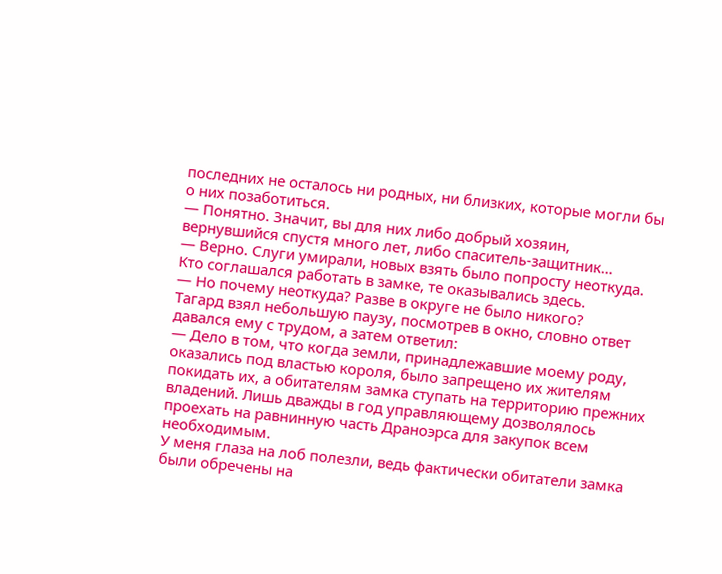последних не осталось ни родных, ни близких, которые могли бы о них позаботиться.
— Понятно. Значит, вы для них либо добрый хозяин, вернувшийся спустя много лет, либо спаситель-защитник…
— Верно. Слуги умирали, новых взять было попросту неоткуда. Кто соглашался работать в замке, те оказывались здесь.
— Но почему неоткуда? Разве в округе не было никого?
Тагард взял небольшую паузу, посмотрев в окно, словно ответ давался ему с трудом, а затем ответил:
— Дело в том, что когда земли, принадлежавшие моему роду, оказались под властью короля, было запрещено их жителям покидать их, а обитателям замка ступать на территорию прежних владений. Лишь дважды в год управляющему дозволялось проехать на равнинную часть Драноэрса для закупок всем необходимым.
У меня глаза на лоб полезли, ведь фактически обитатели замка были обречены на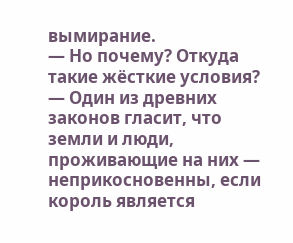вымирание.
— Но почему? Откуда такие жёсткие условия?
— Один из древних законов гласит, что земли и люди, проживающие на них — неприкосновенны, если король является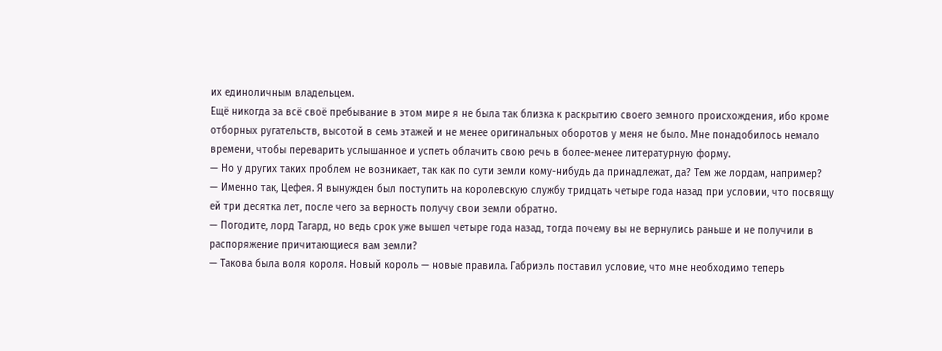их единоличным владельцем.
Ещё никогда за всё своё пребывание в этом мире я не была так близка к раскрытию своего земного происхождения, ибо кроме отборных ругательств, высотой в семь этажей и не менее оригинальных оборотов у меня не было. Мне понадобилось немало времени, чтобы переварить услышанное и успеть облачить свою речь в более-менее литературную форму.
— Но у других таких проблем не возникает, так как по сути земли кому-нибудь да принадлежат, да? Тем же лордам, например?
— Именно так, Цефея. Я вынужден был поступить на королевскую службу тридцать четыре года назад при условии, что посвящу ей три десятка лет, после чего за верность получу свои земли обратно.
— Погодите, лорд Тагард, но ведь срок уже вышел четыре года назад, тогда почему вы не вернулись раньше и не получили в распоряжение причитающиеся вам земли?
— Такова была воля короля. Новый король — новые правила. Габриэль поставил условие, что мне необходимо теперь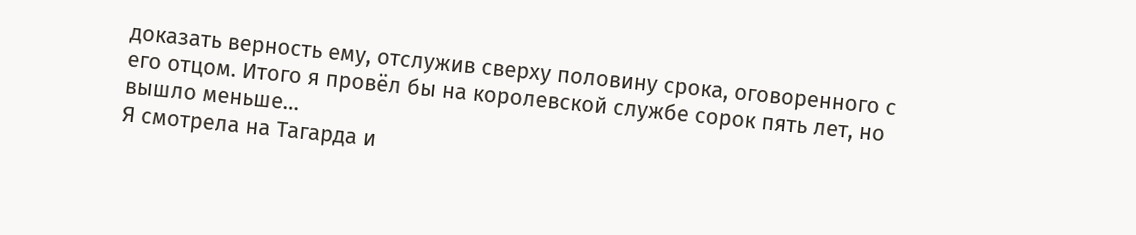доказать верность ему, отслужив сверху половину срока, оговоренного с его отцом. Итого я провёл бы на королевской службе сорок пять лет, но вышло меньше…
Я смотрела на Тагарда и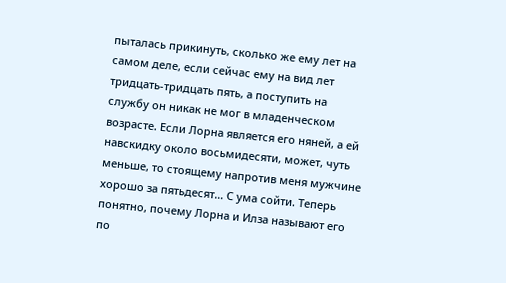пыталась прикинуть, сколько же ему лет на самом деле, если сейчас ему на вид лет тридцать-тридцать пять, а поступить на службу он никак не мог в младенческом возрасте. Если Лорна является его няней, а ей навскидку около восьмидесяти, может, чуть меньше, то стоящему напротив меня мужчине хорошо за пятьдесят… С ума сойти. Теперь понятно, почему Лорна и Илза называют его по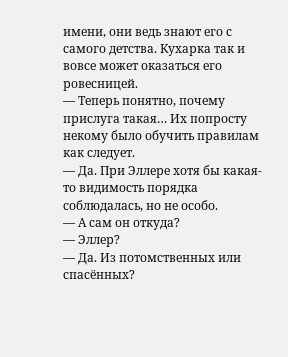имени, они ведь знают его с самого детства. Кухарка так и вовсе может оказаться его ровесницей.
— Теперь понятно, почему прислуга такая… Их попросту некому было обучить правилам как следует.
— Да. При Эллере хотя бы какая-то видимость порядка соблюдалась, но не особо.
— А сам он откуда?
— Эллер?
— Да. Из потомственных или спасённых?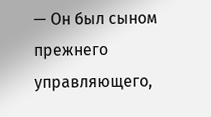— Он был сыном прежнего управляющего,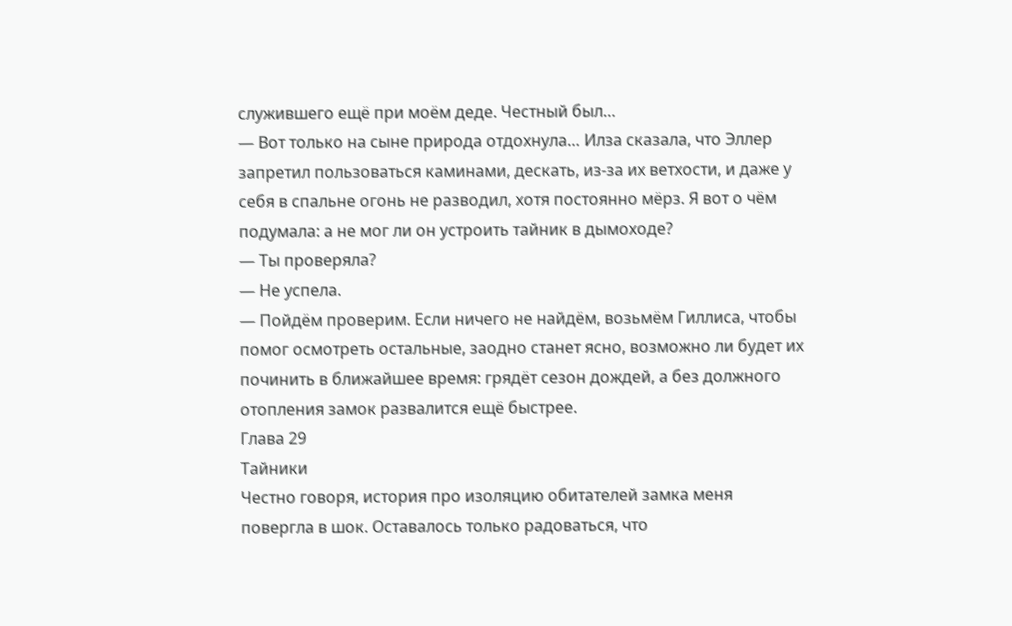служившего ещё при моём деде. Честный был…
— Вот только на сыне природа отдохнула… Илза сказала, что Эллер запретил пользоваться каминами, дескать, из-за их ветхости, и даже у себя в спальне огонь не разводил, хотя постоянно мёрз. Я вот о чём подумала: а не мог ли он устроить тайник в дымоходе?
— Ты проверяла?
— Не успела.
— Пойдём проверим. Если ничего не найдём, возьмём Гиллиса, чтобы помог осмотреть остальные, заодно станет ясно, возможно ли будет их починить в ближайшее время: грядёт сезон дождей, а без должного отопления замок развалится ещё быстрее.
Глава 29
Тайники
Честно говоря, история про изоляцию обитателей замка меня повергла в шок. Оставалось только радоваться, что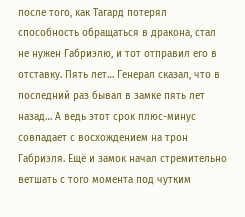после того, как Тагард потерял способность обращаться в дракона, стал не нужен Габриэлю, и тот отправил его в отставку. Пять лет… Генерал сказал, что в последний раз бывал в замке пять лет назад… А ведь этот срок плюс-минус совпадает с восхождением на трон Габриэля. Ещё и замок начал стремительно ветшать с того момента под чутким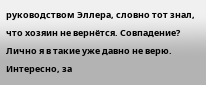руководством Эллера, словно тот знал, что хозяин не вернётся. Совпадение? Лично я в такие уже давно не верю. Интересно, за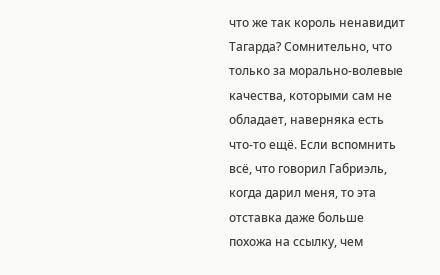что же так король ненавидит Тагарда? Сомнительно, что только за морально-волевые качества, которыми сам не обладает, наверняка есть что-то ещё. Если вспомнить всё, что говорил Габриэль, когда дарил меня, то эта отставка даже больше похожа на ссылку, чем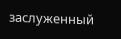заслуженный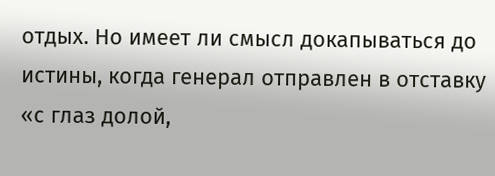отдых. Но имеет ли смысл докапываться до истины, когда генерал отправлен в отставку «с глаз долой,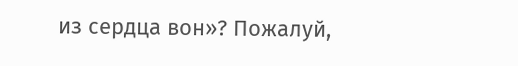из сердца вон»? Пожалуй,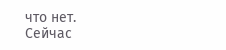что нет.
Сейчас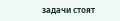задачи стоят